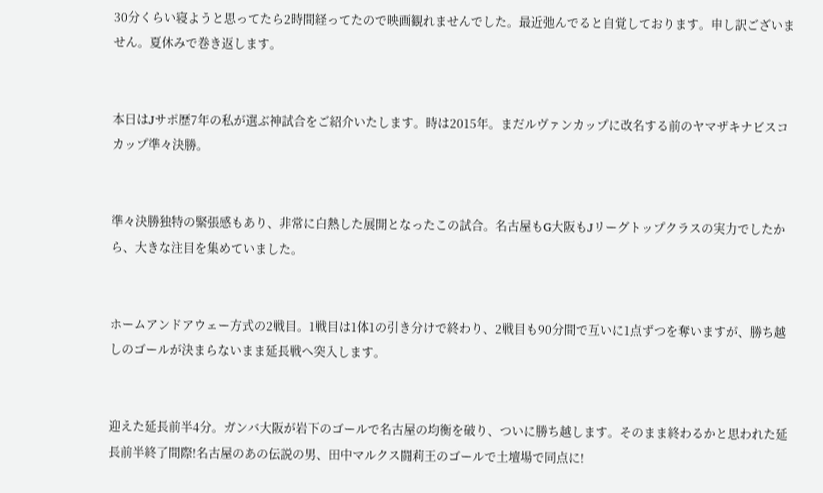30分くらい寝ようと思ってたら2時間経ってたので映画観れませんでした。最近弛んでると自覚しております。申し訳ございません。夏休みで巻き返します。


本日はJサポ歴7年の私が選ぶ神試合をご紹介いたします。時は2015年。まだルヴァンカップに改名する前のヤマザキナビスコカップ準々決勝。


準々決勝独特の緊張感もあり、非常に白熱した展開となったこの試合。名古屋もG大阪もJリーグトップクラスの実力でしたから、大きな注目を集めていました。


ホームアンドアウェー方式の2戦目。1戦目は1体1の引き分けで終わり、2戦目も90分間で互いに1点ずつを奪いますが、勝ち越しのゴールが決まらないまま延長戦へ突入します。


迎えた延長前半4分。ガンバ大阪が岩下のゴールで名古屋の均衡を破り、ついに勝ち越します。そのまま終わるかと思われた延長前半終了間際!名古屋のあの伝説の男、田中マルクス闘莉王のゴールで土壇場で同点に!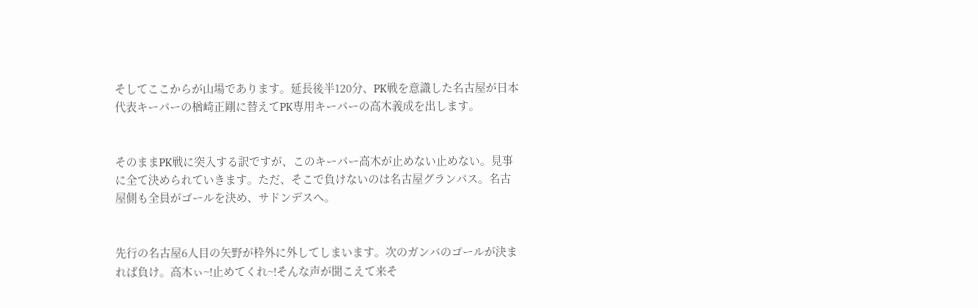そしてここからが山場であります。延長後半120分、PK戦を意識した名古屋が日本代表キーパーの楢崎正剛に替えてPK専用キーパーの高木義成を出します。


そのままPK戦に突入する訳ですが、このキーパー高木が止めない止めない。見事に全て決められていきます。ただ、そこで負けないのは名古屋グランパス。名古屋側も全員がゴールを決め、サドンデスへ。


先行の名古屋6人目の矢野が枠外に外してしまいます。次のガンバのゴールが決まれば負け。高木ぃ~!止めてくれ~!そんな声が聞こえて来そ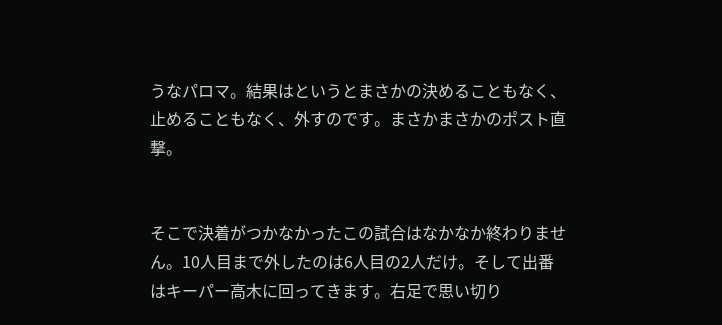うなパロマ。結果はというとまさかの決めることもなく、止めることもなく、外すのです。まさかまさかのポスト直撃。


そこで決着がつかなかったこの試合はなかなか終わりません。10人目まで外したのは6人目の2人だけ。そして出番はキーパー高木に回ってきます。右足で思い切り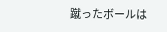蹴ったボールは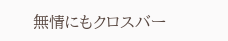無情にもクロスバー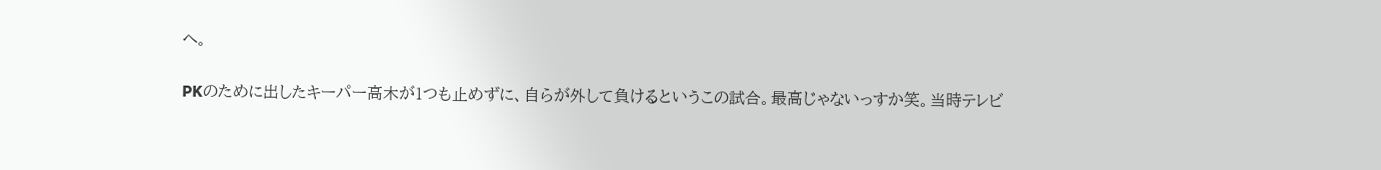へ。


PKのために出したキーパー高木が1つも止めずに、自らが外して負けるというこの試合。最高じゃないっすか笑。当時テレビ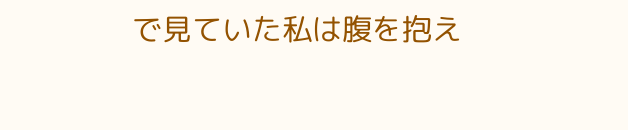で見ていた私は腹を抱え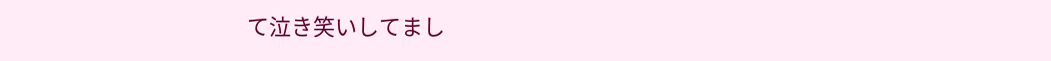て泣き笑いしてまし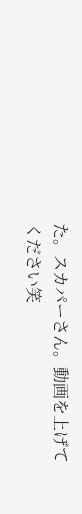た。スカパーさん。動画を上げてください笑